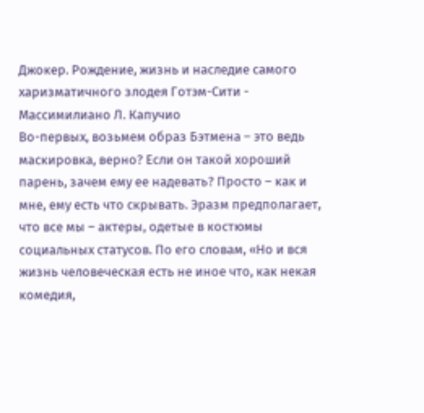Джокер. Рождение, жизнь и наследие самого харизматичного злодея Готэм-Сити - Массимилиано Л. Капучио
Во-первых, возьмем образ Бэтмена – это ведь маскировка, верно? Если он такой хороший парень, зачем ему ее надевать? Просто – как и мне, ему есть что скрывать. Эразм предполагает, что все мы – актеры, одетые в костюмы социальных статусов. По его словам, «Но и вся жизнь человеческая есть не иное что, как некая комедия,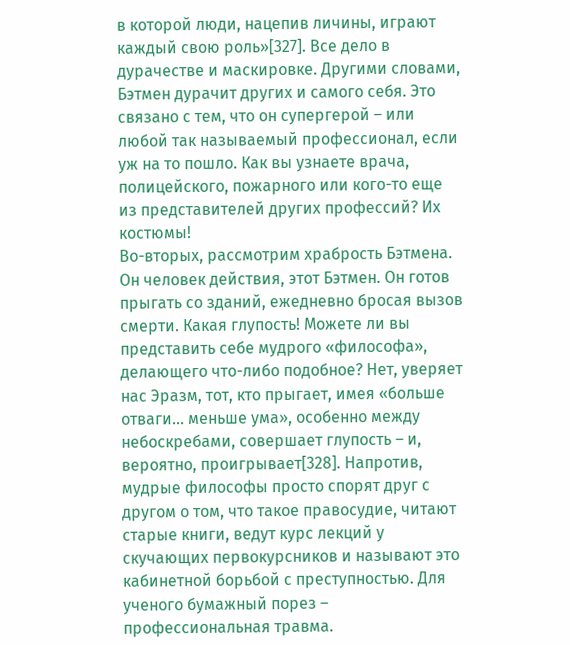в которой люди, нацепив личины, играют каждый свою роль»[327]. Все дело в дурачестве и маскировке. Другими словами, Бэтмен дурачит других и самого себя. Это связано с тем, что он супергерой – или любой так называемый профессионал, если уж на то пошло. Как вы узнаете врача, полицейского, пожарного или кого-то еще из представителей других профессий? Их костюмы!
Во-вторых, рассмотрим храбрость Бэтмена. Он человек действия, этот Бэтмен. Он готов прыгать со зданий, ежедневно бросая вызов смерти. Какая глупость! Можете ли вы представить себе мудрого «философа», делающего что-либо подобное? Нет, уверяет нас Эразм, тот, кто прыгает, имея «больше отваги… меньше ума», особенно между небоскребами, совершает глупость – и, вероятно, проигрывает[328]. Напротив, мудрые философы просто спорят друг с другом о том, что такое правосудие, читают старые книги, ведут курс лекций у скучающих первокурсников и называют это кабинетной борьбой с преступностью. Для ученого бумажный порез – профессиональная травма.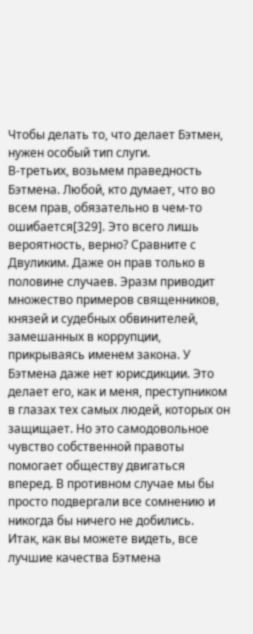Чтобы делать то, что делает Бэтмен, нужен особый тип слуги.
В-третьих, возьмем праведность Бэтмена. Любой, кто думает, что во всем прав, обязательно в чем-то ошибается[329]. Это всего лишь вероятность, верно? Сравните с Двуликим. Даже он прав только в половине случаев. Эразм приводит множество примеров священников, князей и судебных обвинителей, замешанных в коррупции, прикрываясь именем закона. У Бэтмена даже нет юрисдикции. Это делает его, как и меня, преступником в глазах тех самых людей, которых он защищает. Но это самодовольное чувство собственной правоты помогает обществу двигаться вперед. В противном случае мы бы просто подвергали все сомнению и никогда бы ничего не добились.
Итак, как вы можете видеть, все лучшие качества Бэтмена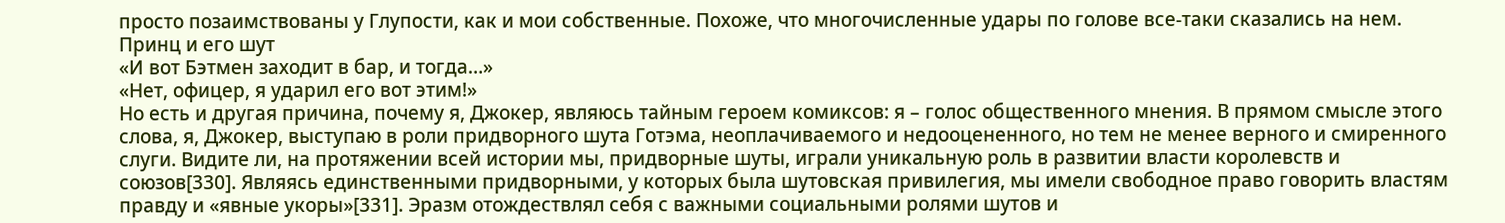просто позаимствованы у Глупости, как и мои собственные. Похоже, что многочисленные удары по голове все-таки сказались на нем.
Принц и его шут
«И вот Бэтмен заходит в бар, и тогда…»
«Нет, офицер, я ударил его вот этим!»
Но есть и другая причина, почему я, Джокер, являюсь тайным героем комиксов: я – голос общественного мнения. В прямом смысле этого слова, я, Джокер, выступаю в роли придворного шута Готэма, неоплачиваемого и недооцененного, но тем не менее верного и смиренного слуги. Видите ли, на протяжении всей истории мы, придворные шуты, играли уникальную роль в развитии власти королевств и союзов[330]. Являясь единственными придворными, у которых была шутовская привилегия, мы имели свободное право говорить властям правду и «явные укоры»[331]. Эразм отождествлял себя с важными социальными ролями шутов и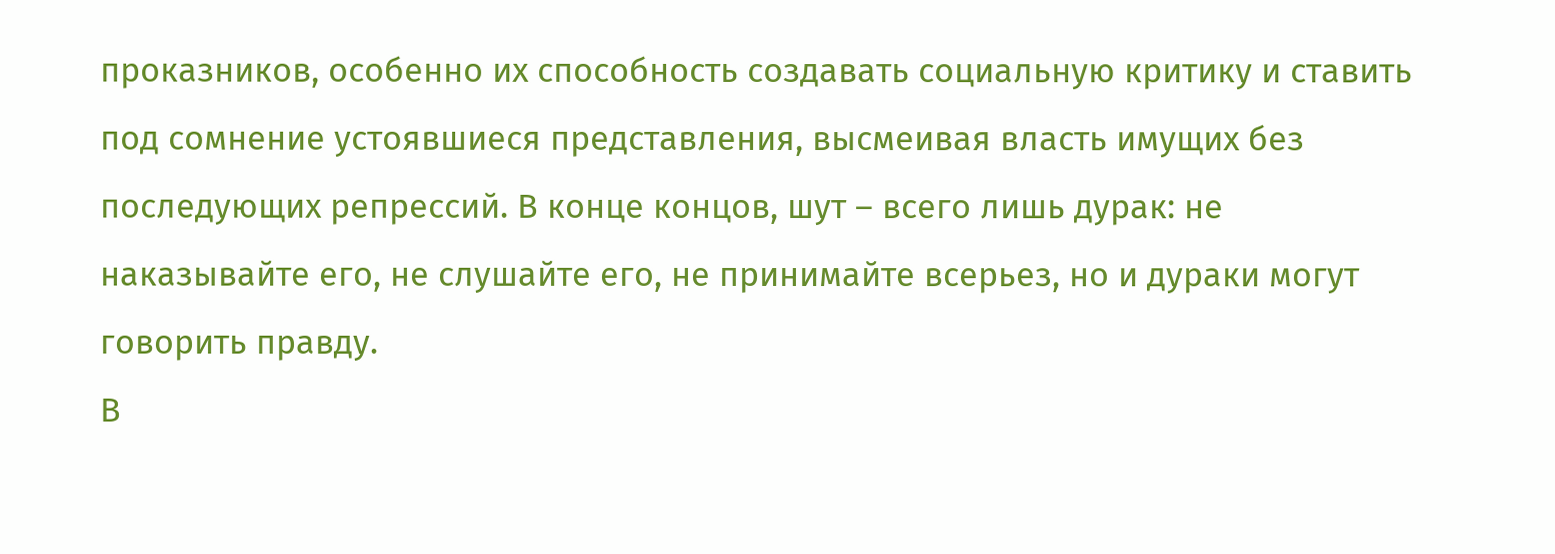проказников, особенно их способность создавать социальную критику и ставить под сомнение устоявшиеся представления, высмеивая власть имущих без последующих репрессий. В конце концов, шут – всего лишь дурак: не наказывайте его, не слушайте его, не принимайте всерьез, но и дураки могут говорить правду.
В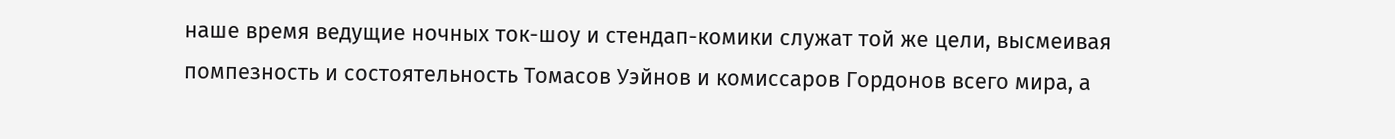наше время ведущие ночных ток-шоу и стендап-комики служат той же цели, высмеивая помпезность и состоятельность Томасов Уэйнов и комиссаров Гордонов всего мира, а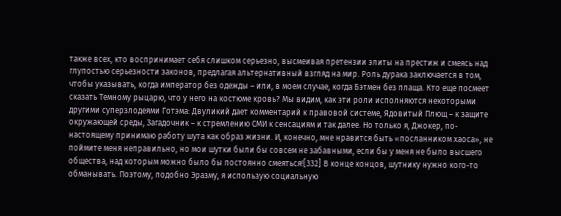также всех, кто воспринимает себя слишком серьезно, высмеивая претензии элиты на престиж и смеясь над глупостью серьезности законов, предлагая альтернативный взгляд на мир. Роль дурака заключается в том, чтобы указывать, когда император без одежды – или, в моем случае, когда Бэтмен без плаща. Кто еще посмеет сказать Темному рыцарю, что у него на костюме кровь? Мы видим, как эти роли исполняются некоторыми другими суперзлодеями Готэма: Двуликий дает комментарий к правовой системе, Ядовитый Плющ – к защите окружающей среды, Загадочник – к стремлению СМИ к сенсациям и так далее. Но только я, Джокер, по-настоящему принимаю работу шута как образ жизни. И, конечно, мне нравится быть «посланником хаоса», не поймите меня неправильно, но мои шутки были бы совсем не забавными, если бы у меня не было высшего общества, над которым можно было бы постоянно смеяться![332] В конце концов, шутнику нужно кого-то обманывать. Поэтому, подобно Эразму, я использую социальную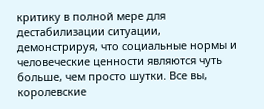критику в полной мере для дестабилизации ситуации, демонстрируя, что социальные нормы и человеческие ценности являются чуть больше, чем просто шутки. Все вы, королевские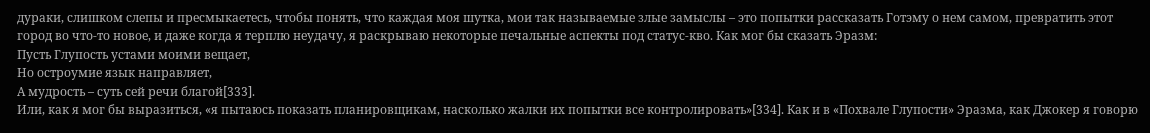дураки, слишком слепы и пресмыкаетесь, чтобы понять, что каждая моя шутка, мои так называемые злые замыслы – это попытки рассказать Готэму о нем самом, превратить этот город во что-то новое, и даже когда я терплю неудачу, я раскрываю некоторые печальные аспекты под статус-кво. Как мог бы сказать Эразм:
Пусть Глупость устами моими вещает,
Но остроумие язык направляет,
А мудрость – суть сей речи благой[333].
Или, как я мог бы выразиться, «я пытаюсь показать планировщикам, насколько жалки их попытки все контролировать»[334]. Как и в «Похвале Глупости» Эразма, как Джокер я говорю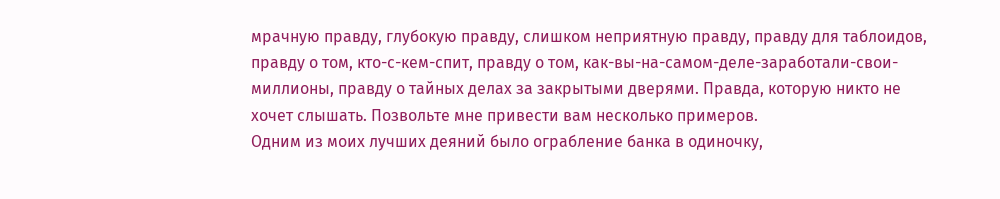мрачную правду, глубокую правду, слишком неприятную правду, правду для таблоидов, правду о том, кто-с-кем-спит, правду о том, как-вы-на-самом-деле-заработали-свои-миллионы, правду о тайных делах за закрытыми дверями. Правда, которую никто не хочет слышать. Позвольте мне привести вам несколько примеров.
Одним из моих лучших деяний было ограбление банка в одиночку,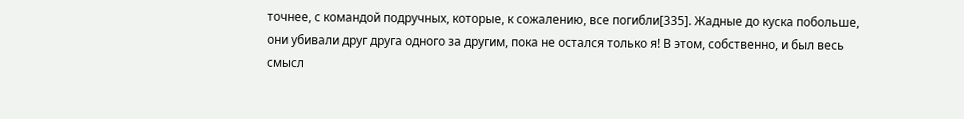точнее, с командой подручных, которые, к сожалению, все погибли[335]. Жадные до куска побольше, они убивали друг друга одного за другим, пока не остался только я! В этом, собственно, и был весь смысл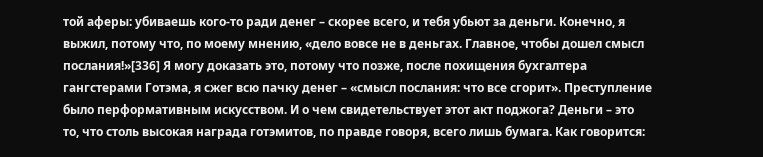той аферы: убиваешь кого-то ради денег – скорее всего, и тебя убьют за деньги. Конечно, я выжил, потому что, по моему мнению, «дело вовсе не в деньгах. Главное, чтобы дошел смысл послания!»[336] Я могу доказать это, потому что позже, после похищения бухгалтера гангстерами Готэма, я сжег всю пачку денег – «смысл послания: что все сгорит». Преступление было перформативным искусством. И о чем свидетельствует этот акт поджога? Деньги – это то, что столь высокая награда готэмитов, по правде говоря, всего лишь бумага. Как говорится: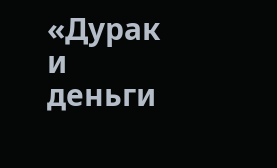«Дурак и деньги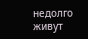недолго живут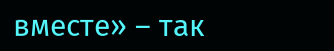вместе» – так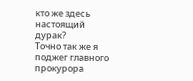кто же здесь настоящий дурак?
Точно так же я поджег главного прокурора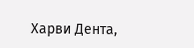Харви Дента,